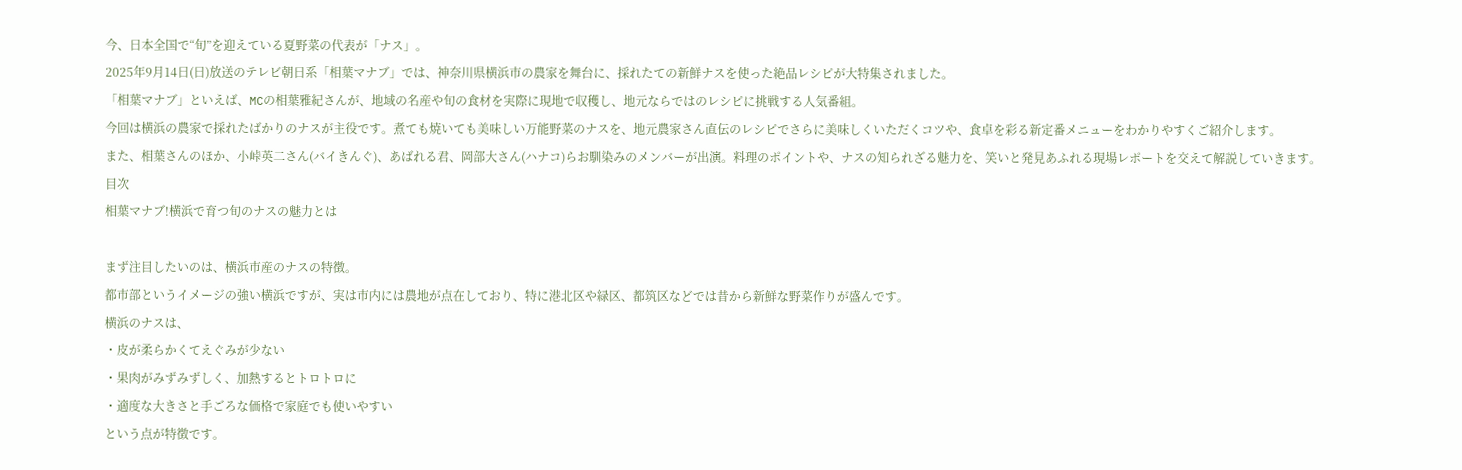今、日本全国で“旬”を迎えている夏野菜の代表が「ナス」。
2025年9月14日(日)放送のテレビ朝日系「相葉マナブ」では、神奈川県横浜市の農家を舞台に、採れたての新鮮ナスを使った絶品レシピが大特集されました。
「相葉マナブ」といえば、MCの相葉雅紀さんが、地域の名産や旬の食材を実際に現地で収穫し、地元ならではのレシピに挑戦する人気番組。
今回は横浜の農家で採れたばかりのナスが主役です。煮ても焼いても美味しい万能野菜のナスを、地元農家さん直伝のレシピでさらに美味しくいただくコツや、食卓を彩る新定番メニューをわかりやすくご紹介します。
また、相葉さんのほか、小峠英二さん(バイきんぐ)、あばれる君、岡部大さん(ハナコ)らお馴染みのメンバーが出演。料理のポイントや、ナスの知られざる魅力を、笑いと発見あふれる現場レポートを交えて解説していきます。
目次
相葉マナブ!横浜で育つ旬のナスの魅力とは

まず注目したいのは、横浜市産のナスの特徴。
都市部というイメージの強い横浜ですが、実は市内には農地が点在しており、特に港北区や緑区、都筑区などでは昔から新鮮な野菜作りが盛んです。
横浜のナスは、
・皮が柔らかくてえぐみが少ない
・果肉がみずみずしく、加熱するとトロトロに
・適度な大きさと手ごろな価格で家庭でも使いやすい
という点が特徴です。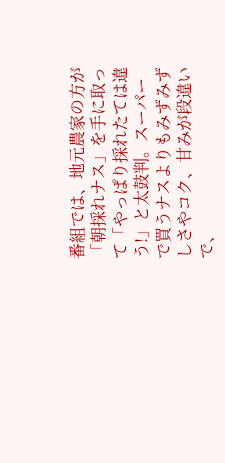番組では、地元農家の方が「朝採れナス」を手に取って「やっぱり採れたては違う!」と太鼓判。スーパーで買うナスよりもみずみずしさやコク、甘みが段違いで、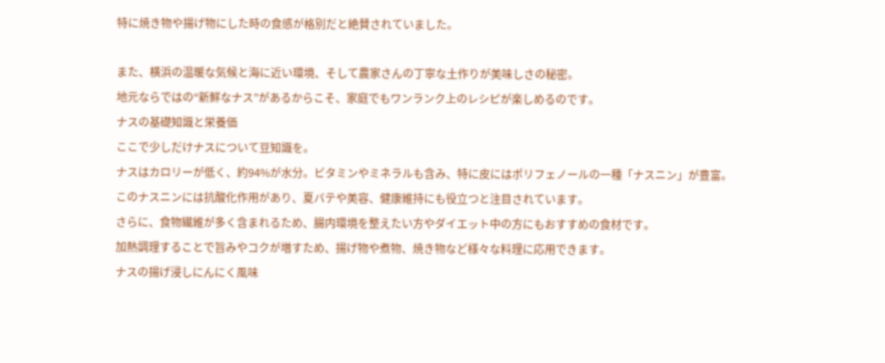特に焼き物や揚げ物にした時の食感が格別だと絶賛されていました。

また、横浜の温暖な気候と海に近い環境、そして農家さんの丁寧な土作りが美味しさの秘密。
地元ならではの“新鮮なナス”があるからこそ、家庭でもワンランク上のレシピが楽しめるのです。
ナスの基礎知識と栄養価
ここで少しだけナスについて豆知識を。
ナスはカロリーが低く、約94%が水分。ビタミンやミネラルも含み、特に皮にはポリフェノールの一種「ナスニン」が豊富。
このナスニンには抗酸化作用があり、夏バテや美容、健康維持にも役立つと注目されています。
さらに、食物繊維が多く含まれるため、腸内環境を整えたい方やダイエット中の方にもおすすめの食材です。
加熱調理することで旨みやコクが増すため、揚げ物や煮物、焼き物など様々な料理に応用できます。
ナスの揚げ浸しにんにく風味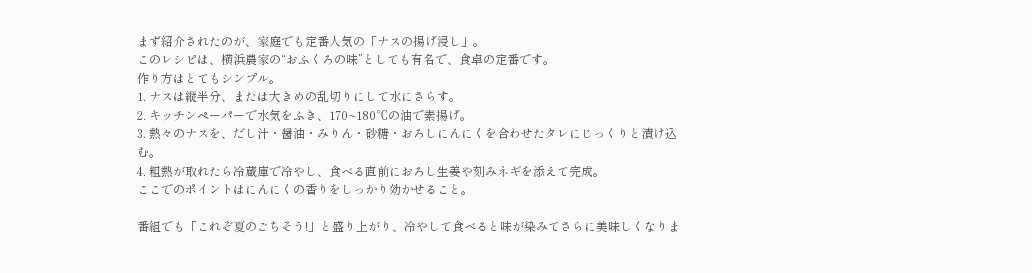まず紹介されたのが、家庭でも定番人気の「ナスの揚げ浸し」。
このレシピは、横浜農家の“おふくろの味”としても有名で、食卓の定番です。
作り方はとてもシンプル。
1. ナスは縦半分、または大きめの乱切りにして水にさらす。
2. キッチンペーパーで水気をふき、170~180℃の油で素揚げ。
3. 熱々のナスを、だし汁・醤油・みりん・砂糖・おろしにんにくを合わせたタレにじっくりと漬け込む。
4. 粗熱が取れたら冷蔵庫で冷やし、食べる直前におろし生姜や刻みネギを添えて完成。
ここでのポイントはにんにくの香りをしっかり効かせること。

番組でも「これぞ夏のごちそう!」と盛り上がり、冷やして食べると味が染みてさらに美味しくなりま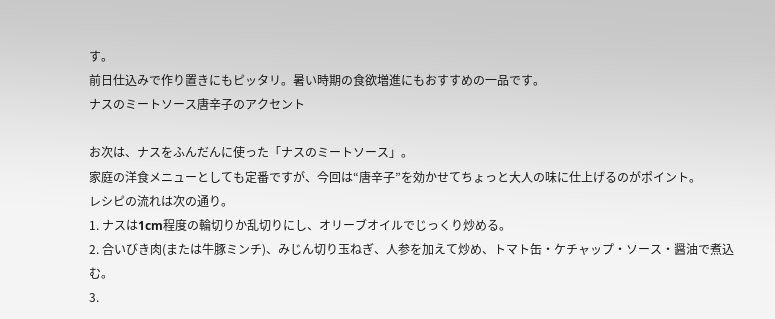す。
前日仕込みで作り置きにもピッタリ。暑い時期の食欲増進にもおすすめの一品です。
ナスのミートソース唐辛子のアクセント

お次は、ナスをふんだんに使った「ナスのミートソース」。
家庭の洋食メニューとしても定番ですが、今回は“唐辛子”を効かせてちょっと大人の味に仕上げるのがポイント。
レシピの流れは次の通り。
1. ナスは1cm程度の輪切りか乱切りにし、オリーブオイルでじっくり炒める。
2. 合いびき肉(または牛豚ミンチ)、みじん切り玉ねぎ、人参を加えて炒め、トマト缶・ケチャップ・ソース・醤油で煮込む。
3.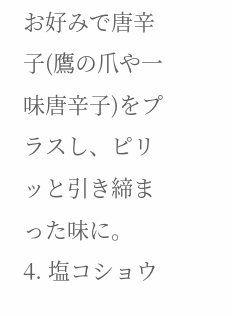お好みで唐辛子(鷹の爪や一味唐辛子)をプラスし、ピリッと引き締まった味に。
4. 塩コショウ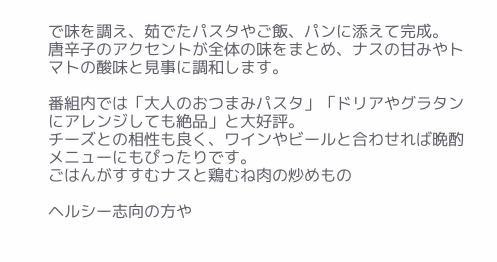で味を調え、茹でたパスタやご飯、パンに添えて完成。
唐辛子のアクセントが全体の味をまとめ、ナスの甘みやトマトの酸味と見事に調和します。

番組内では「大人のおつまみパスタ」「ドリアやグラタンにアレンジしても絶品」と大好評。
チーズとの相性も良く、ワインやビールと合わせれば晩酌メニューにもぴったりです。
ごはんがすすむナスと鶏むね肉の炒めもの

ヘルシー志向の方や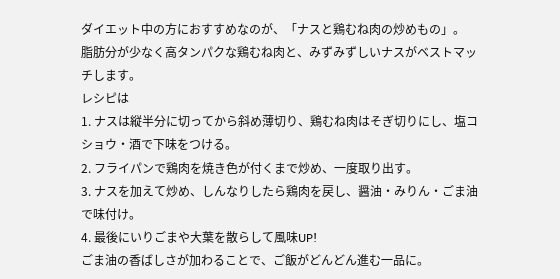ダイエット中の方におすすめなのが、「ナスと鶏むね肉の炒めもの」。
脂肪分が少なく高タンパクな鶏むね肉と、みずみずしいナスがベストマッチします。
レシピは
1. ナスは縦半分に切ってから斜め薄切り、鶏むね肉はそぎ切りにし、塩コショウ・酒で下味をつける。
2. フライパンで鶏肉を焼き色が付くまで炒め、一度取り出す。
3. ナスを加えて炒め、しんなりしたら鶏肉を戻し、醤油・みりん・ごま油で味付け。
4. 最後にいりごまや大葉を散らして風味UP!
ごま油の香ばしさが加わることで、ご飯がどんどん進む一品に。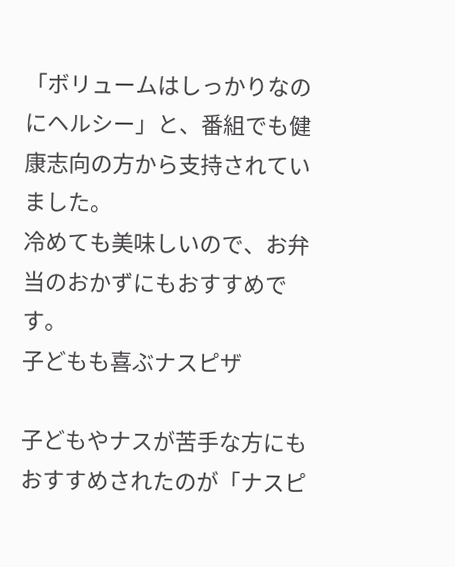「ボリュームはしっかりなのにヘルシー」と、番組でも健康志向の方から支持されていました。
冷めても美味しいので、お弁当のおかずにもおすすめです。
子どもも喜ぶナスピザ

子どもやナスが苦手な方にもおすすめされたのが「ナスピ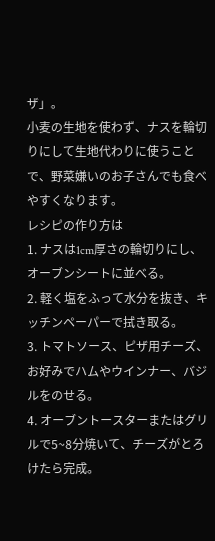ザ」。
小麦の生地を使わず、ナスを輪切りにして生地代わりに使うことで、野菜嫌いのお子さんでも食べやすくなります。
レシピの作り方は
1. ナスは1cm厚さの輪切りにし、オーブンシートに並べる。
2. 軽く塩をふって水分を抜き、キッチンペーパーで拭き取る。
3. トマトソース、ピザ用チーズ、お好みでハムやウインナー、バジルをのせる。
4. オーブントースターまたはグリルで5~8分焼いて、チーズがとろけたら完成。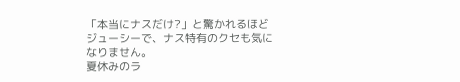「本当にナスだけ?」と驚かれるほどジューシーで、ナス特有のクセも気になりません。
夏休みのラ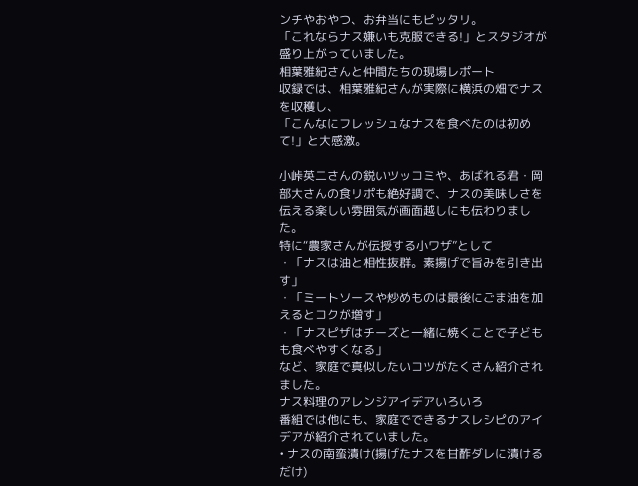ンチやおやつ、お弁当にもピッタリ。
「これならナス嫌いも克服できる!」とスタジオが盛り上がっていました。
相葉雅紀さんと仲間たちの現場レポート
収録では、相葉雅紀さんが実際に横浜の畑でナスを収穫し、
「こんなにフレッシュなナスを食べたのは初めて!」と大感激。

小峠英二さんの鋭いツッコミや、あばれる君・岡部大さんの食リポも絶好調で、ナスの美味しさを伝える楽しい雰囲気が画面越しにも伝わりました。
特に“農家さんが伝授する小ワザ”として
・「ナスは油と相性抜群。素揚げで旨みを引き出す」
・「ミートソースや炒めものは最後にごま油を加えるとコクが増す」
・「ナスピザはチーズと一緒に焼くことで子どもも食べやすくなる」
など、家庭で真似したいコツがたくさん紹介されました。
ナス料理のアレンジアイデアいろいろ
番組では他にも、家庭でできるナスレシピのアイデアが紹介されていました。
• ナスの南蛮漬け(揚げたナスを甘酢ダレに漬けるだけ)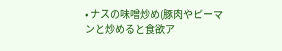• ナスの味噌炒め(豚肉やピーマンと炒めると食欲ア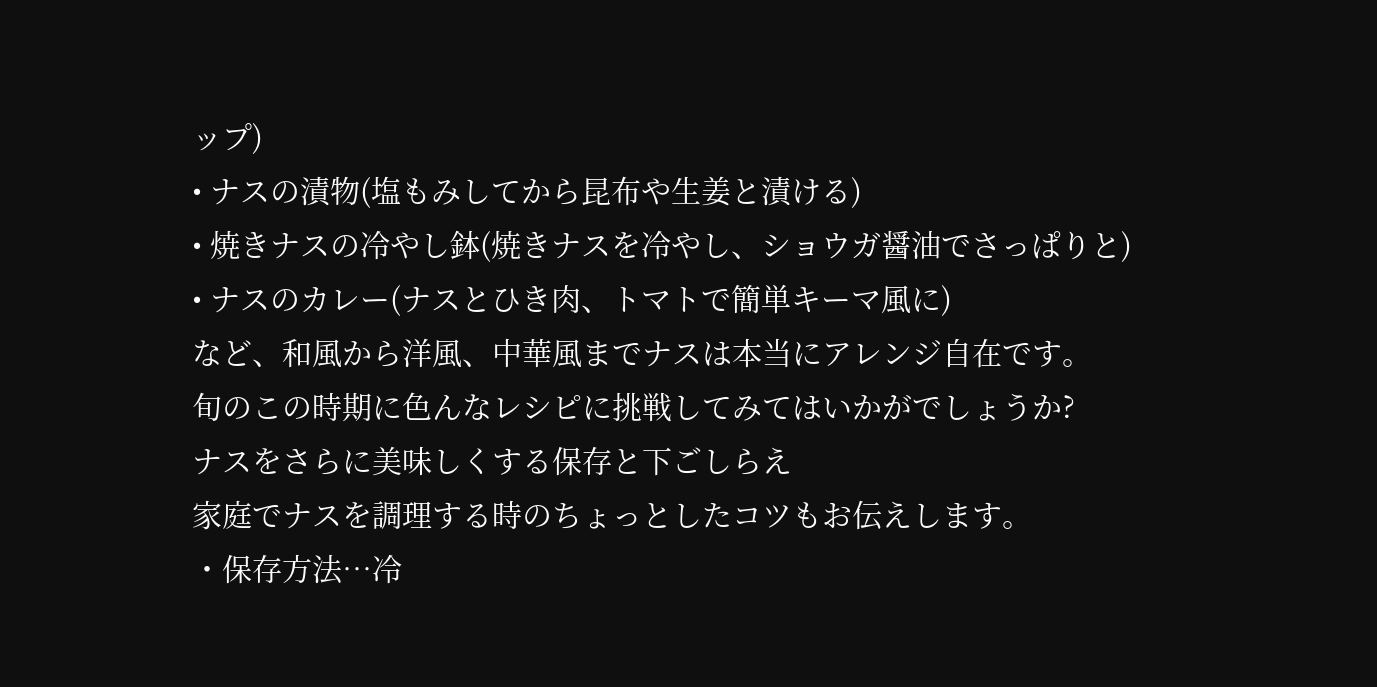ップ)
• ナスの漬物(塩もみしてから昆布や生姜と漬ける)
• 焼きナスの冷やし鉢(焼きナスを冷やし、ショウガ醤油でさっぱりと)
• ナスのカレー(ナスとひき肉、トマトで簡単キーマ風に)
など、和風から洋風、中華風までナスは本当にアレンジ自在です。
旬のこの時期に色んなレシピに挑戦してみてはいかがでしょうか?
ナスをさらに美味しくする保存と下ごしらえ
家庭でナスを調理する時のちょっとしたコツもお伝えします。
・保存方法…冷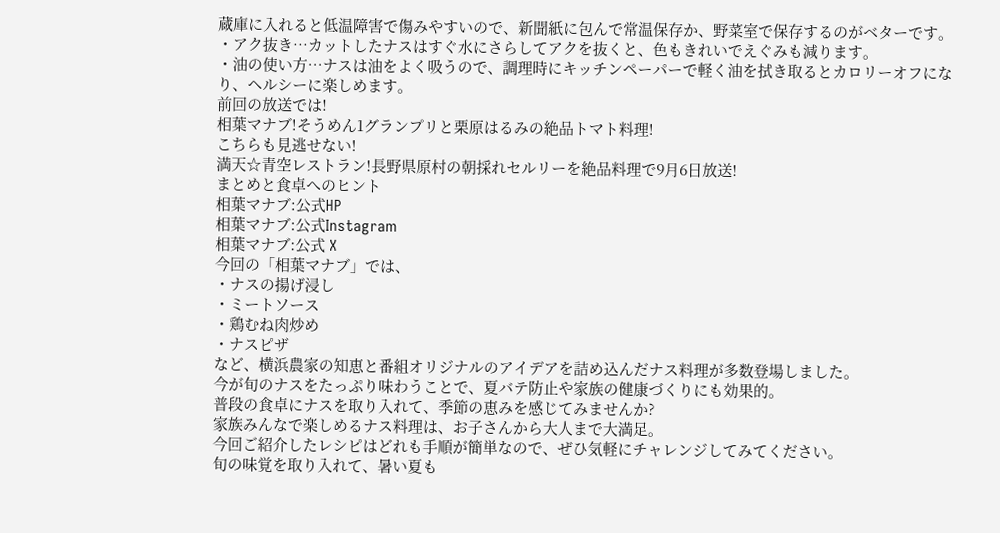蔵庫に入れると低温障害で傷みやすいので、新聞紙に包んで常温保存か、野菜室で保存するのがベターです。
・アク抜き…カットしたナスはすぐ水にさらしてアクを抜くと、色もきれいでえぐみも減ります。
・油の使い方…ナスは油をよく吸うので、調理時にキッチンペーパーで軽く油を拭き取るとカロリーオフになり、ヘルシーに楽しめます。
前回の放送では!
相葉マナブ!そうめん1グランプリと栗原はるみの絶品トマト料理!
こちらも見逃せない!
満天☆青空レストラン!長野県原村の朝採れセルリーを絶品料理で9月6日放送!
まとめと食卓へのヒント
相葉マナブ:公式HP
相葉マナブ:公式Instagram
相葉マナブ:公式 X
今回の「相葉マナブ」では、
・ナスの揚げ浸し
・ミートソース
・鶏むね肉炒め
・ナスピザ
など、横浜農家の知恵と番組オリジナルのアイデアを詰め込んだナス料理が多数登場しました。
今が旬のナスをたっぷり味わうことで、夏バテ防止や家族の健康づくりにも効果的。
普段の食卓にナスを取り入れて、季節の恵みを感じてみませんか?
家族みんなで楽しめるナス料理は、お子さんから大人まで大満足。
今回ご紹介したレシピはどれも手順が簡単なので、ぜひ気軽にチャレンジしてみてください。
旬の味覚を取り入れて、暑い夏も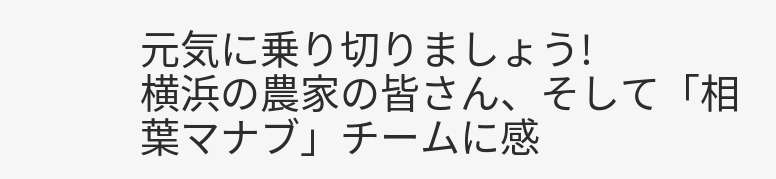元気に乗り切りましょう!
横浜の農家の皆さん、そして「相葉マナブ」チームに感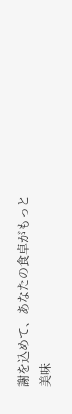謝を込めて、あなたの食卓がもっと美味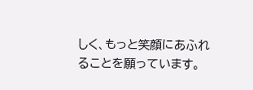しく、もっと笑顔にあふれることを願っています。